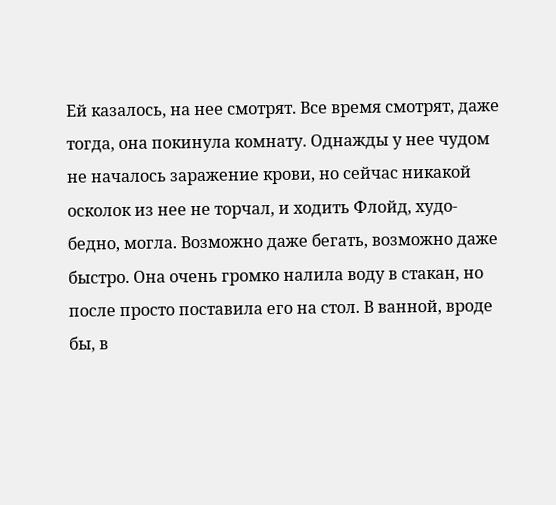Ей казалось, на нее смотрят. Все время смотрят, даже тогда, она покинула комнату. Однажды у нее чудом не началось заражение крови, но сейчас никакой осколок из нее не торчал, и ходить Флойд, худо-бедно, могла. Возможно даже бегать, возможно даже быстро. Она очень громко налила воду в стакан, но после просто поставила его на стол. В ванной, вроде бы, в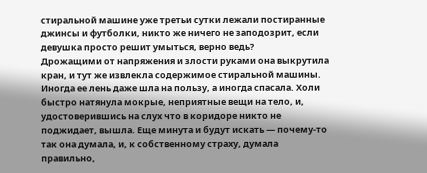стиральной машине уже третьи сутки лежали постиранные джинсы и футболки, никто же ничего не заподозрит, если девушка просто решит умыться, верно ведь?
Дрожащими от напряжения и злости руками она выкрутила кран, и тут же извлекла содержимое стиральной машины. Иногда ее лень даже шла на пользу, а иногда спасала. Холи быстро натянула мокрые, неприятные вещи на тело, и, удостоверившись на слух что в коридоре никто не поджидает, вышла. Еще минута и будут искать — почему-то так она думала, и, к собственному страху, думала правильно,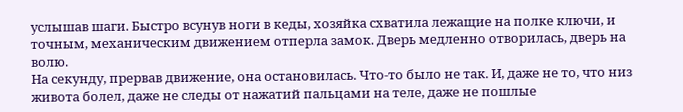услышав шаги. Быстро всунув ноги в кеды, хозяйка схватила лежащие на полке ключи, и точным, механическим движением отперла замок. Дверь медленно отворилась, дверь на волю.
На секунду, прервав движение, она остановилась. Что-то было не так. И, даже не то, что низ живота болел, даже не следы от нажатий пальцами на теле, даже не пошлые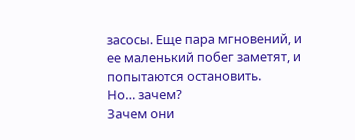засосы. Еще пара мгновений, и ее маленький побег заметят, и попытаются остановить.
Но… зачем?
Зачем они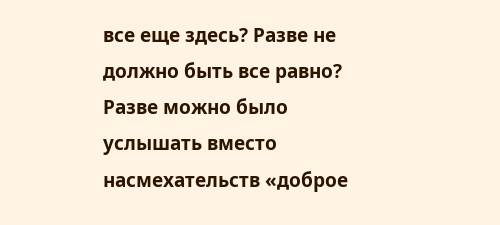все еще здесь? Разве не должно быть все равно? Разве можно было услышать вместо насмехательств «доброе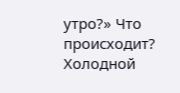утро?» Что происходит? Холодной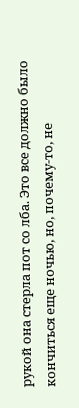рукой она стерла пот со лба. Это все должно было кончиться еще ночью, но, почему-то, не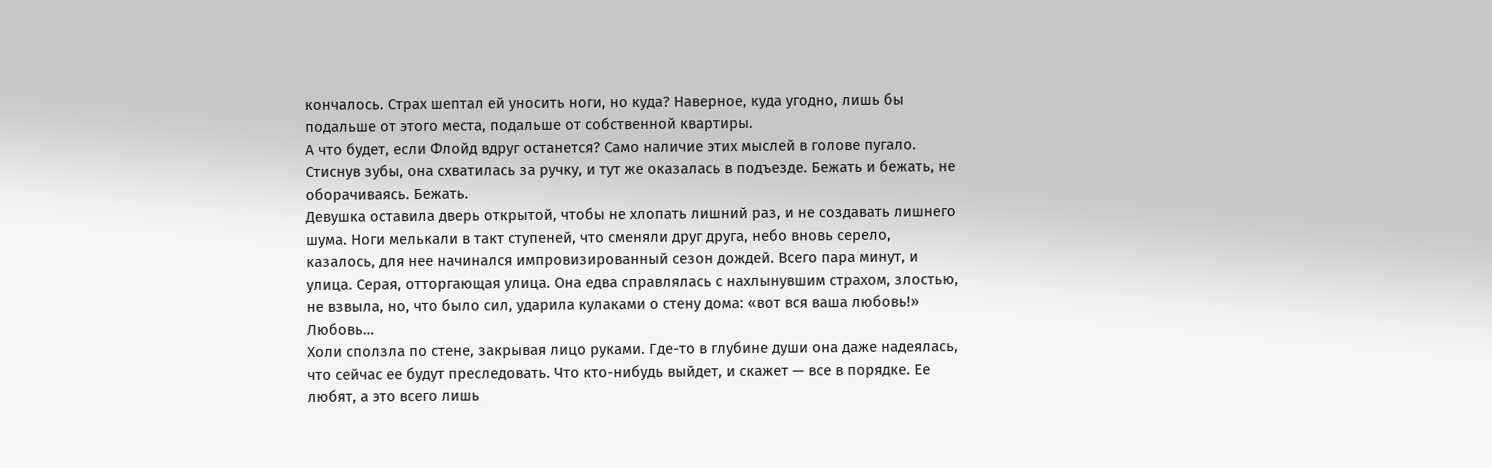кончалось. Страх шептал ей уносить ноги, но куда? Наверное, куда угодно, лишь бы подальше от этого места, подальше от собственной квартиры.
А что будет, если Флойд вдруг останется? Само наличие этих мыслей в голове пугало. Стиснув зубы, она схватилась за ручку, и тут же оказалась в подъезде. Бежать и бежать, не оборачиваясь. Бежать.
Девушка оставила дверь открытой, чтобы не хлопать лишний раз, и не создавать лишнего шума. Ноги мелькали в такт ступеней, что сменяли друг друга, небо вновь серело, казалось, для нее начинался импровизированный сезон дождей. Всего пара минут, и улица. Серая, отторгающая улица. Она едва справлялась с нахлынувшим страхом, злостью, не взвыла, но, что было сил, ударила кулаками о стену дома: «вот вся ваша любовь!» Любовь…
Холи сползла по стене, закрывая лицо руками. Где-то в глубине души она даже надеялась, что сейчас ее будут преследовать. Что кто-нибудь выйдет, и скажет — все в порядке. Ее любят, а это всего лишь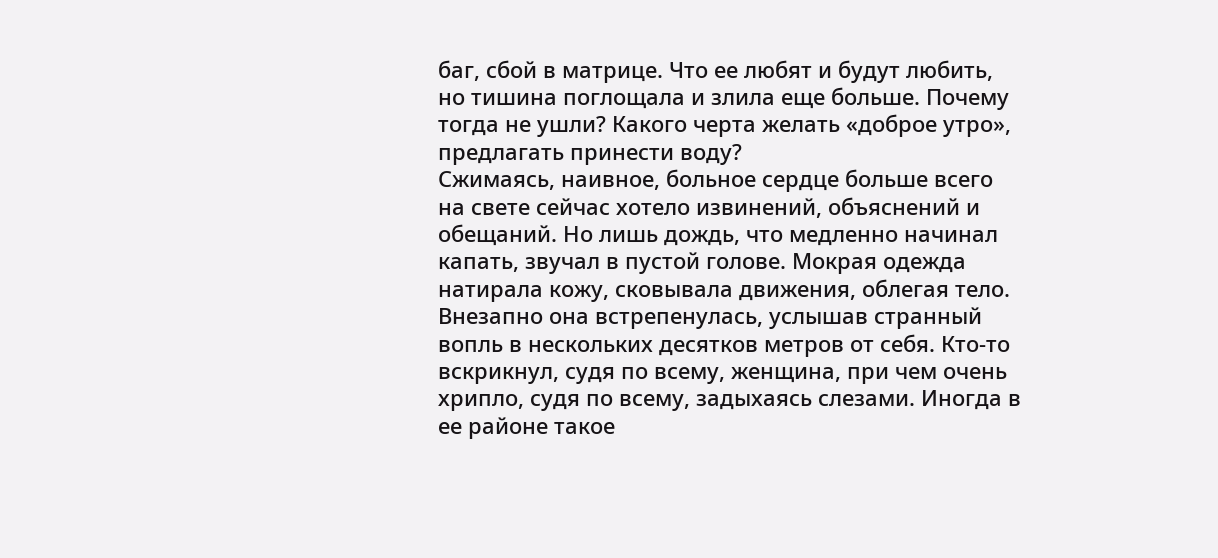баг, сбой в матрице. Что ее любят и будут любить, но тишина поглощала и злила еще больше. Почему тогда не ушли? Какого черта желать «доброе утро», предлагать принести воду?
Сжимаясь, наивное, больное сердце больше всего на свете сейчас хотело извинений, объяснений и обещаний. Но лишь дождь, что медленно начинал капать, звучал в пустой голове. Мокрая одежда натирала кожу, сковывала движения, облегая тело. Внезапно она встрепенулась, услышав странный вопль в нескольких десятков метров от себя. Кто-то вскрикнул, судя по всему, женщина, при чем очень хрипло, судя по всему, задыхаясь слезами. Иногда в ее районе такое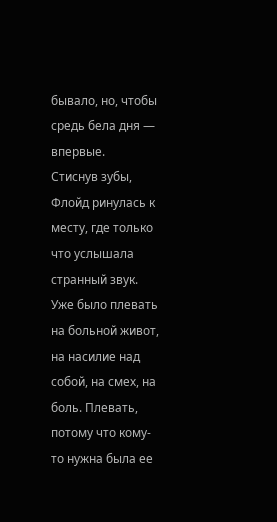бывало, но, чтобы средь бела дня — впервые.
Стиснув зубы, Флойд ринулась к месту, где только что услышала странный звук. Уже было плевать на больной живот, на насилие над собой, на смех, на боль. Плевать, потому что кому-то нужна была ее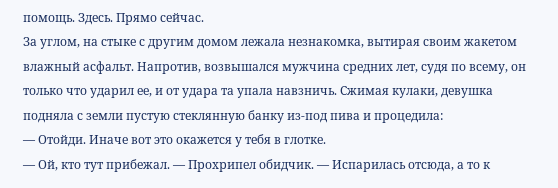помощь. Здесь. Прямо сейчас.
За углом, на стыке с другим домом лежала незнакомка, вытирая своим жакетом влажный асфальт. Напротив, возвышался мужчина средних лет, судя по всему, он только что ударил ее, и от удара та упала навзничь. Сжимая кулаки, девушка подняла с земли пустую стеклянную банку из-под пива и процедила:
— Отойди. Иначе вот это окажется у тебя в глотке.
— Ой, кто тут прибежал. — Прохрипел обидчик. — Испарилась отсюда, а то к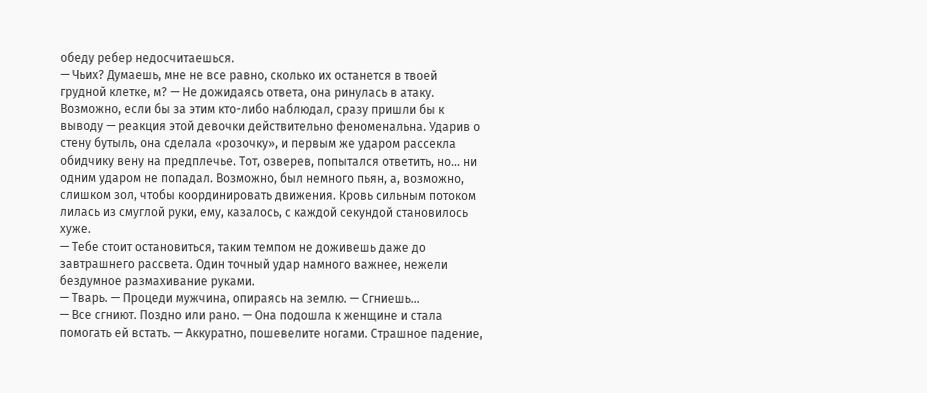обеду ребер недосчитаешься.
— Чьих? Думаешь, мне не все равно, сколько их останется в твоей грудной клетке, м? — Не дожидаясь ответа, она ринулась в атаку. Возможно, если бы за этим кто-либо наблюдал, сразу пришли бы к выводу — реакция этой девочки действительно феноменальна. Ударив о стену бутыль, она сделала «розочку», и первым же ударом рассекла обидчику вену на предплечье. Тот, озверев, попытался ответить, но… ни одним ударом не попадал. Возможно, был немного пьян, а, возможно, слишком зол, чтобы координировать движения. Кровь сильным потоком лилась из смуглой руки, ему, казалось, с каждой секундой становилось хуже.
— Тебе стоит остановиться, таким темпом не доживешь даже до завтрашнего рассвета. Один точный удар намного важнее, нежели бездумное размахивание руками.
— Тварь. — Процеди мужчина, опираясь на землю. — Сгниешь…
— Все сгниют. Поздно или рано. — Она подошла к женщине и стала помогать ей встать. — Аккуратно, пошевелите ногами. Страшное падение,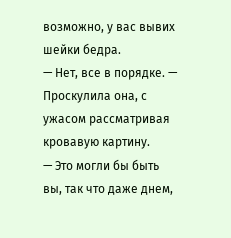возможно, у вас вывих шейки бедра.
— Нет, все в порядке. — Проскулила она, с ужасом рассматривая кровавую картину.
— Это могли бы быть вы, так что даже днем,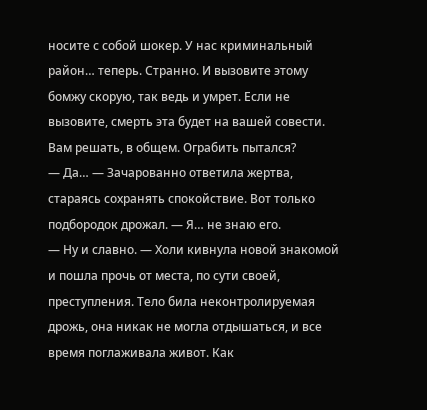носите с собой шокер. У нас криминальный район… теперь. Странно. И вызовите этому бомжу скорую, так ведь и умрет. Если не вызовите, смерть эта будет на вашей совести. Вам решать, в общем. Ограбить пытался?
— Да… — Зачарованно ответила жертва, стараясь сохранять спокойствие. Вот только подбородок дрожал. — Я… не знаю его.
— Ну и славно. — Холи кивнула новой знакомой и пошла прочь от места, по сути своей, преступления. Тело била неконтролируемая дрожь, она никак не могла отдышаться, и все время поглаживала живот. Как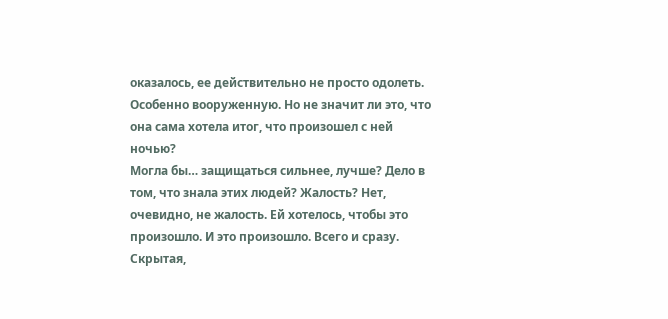оказалось, ее действительно не просто одолеть. Особенно вооруженную. Но не значит ли это, что она сама хотела итог, что произошел с ней ночью?
Могла бы… защищаться сильнее, лучше? Дело в том, что знала этих людей? Жалость? Нет, очевидно, не жалость. Ей хотелось, чтобы это произошло. И это произошло. Всего и сразу. Скрытая,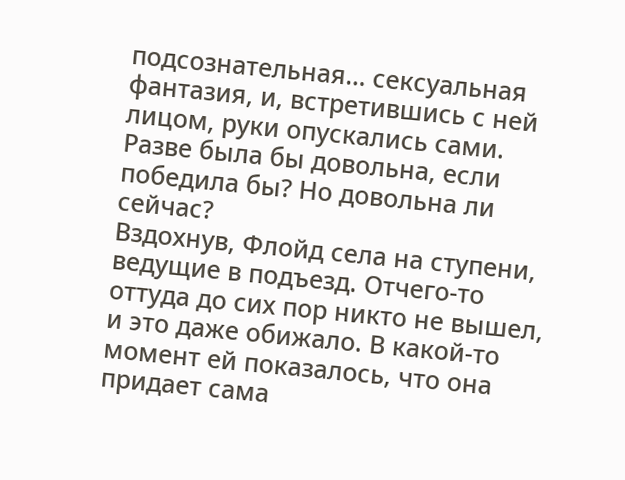подсознательная… сексуальная фантазия, и, встретившись с ней лицом, руки опускались сами. Разве была бы довольна, если победила бы? Но довольна ли сейчас?
Вздохнув, Флойд села на ступени, ведущие в подъезд. Отчего-то оттуда до сих пор никто не вышел, и это даже обижало. В какой-то момент ей показалось, что она придает сама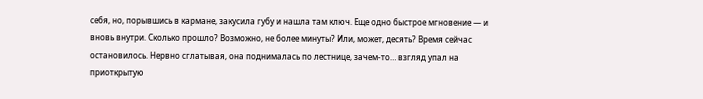себя, но, порывшись в кармане, закусила губу и нашла там ключ. Еще одно быстрое мгновение — и вновь внутри. Сколько прошло? Возможно, не более минуты? Или, может, десять? Время сейчас остановилось. Нервно сглатывая, она поднималась по лестнице, зачем-то… взгляд упал на приоткрытую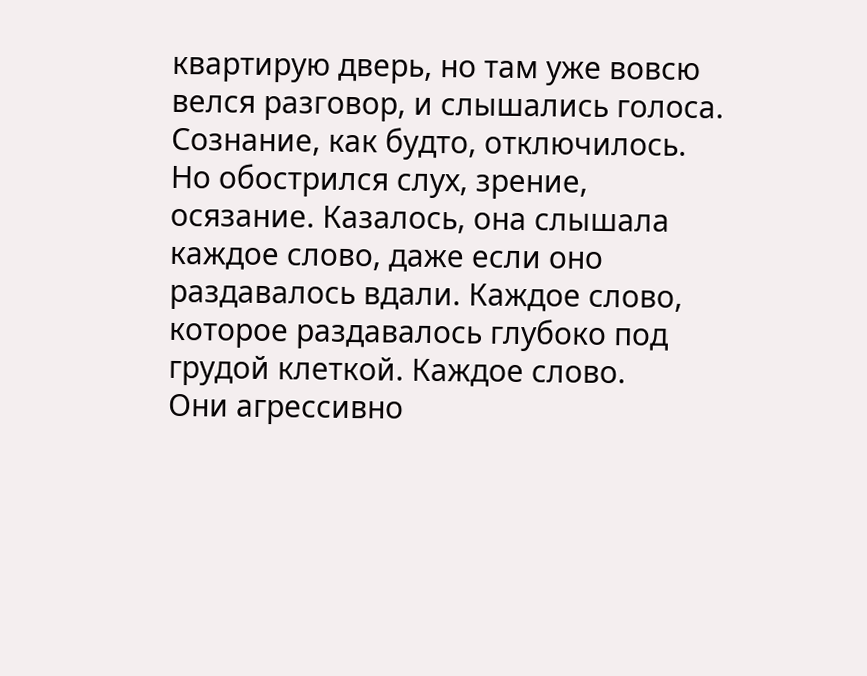квартирую дверь, но там уже вовсю велся разговор, и слышались голоса.
Сознание, как будто, отключилось. Но обострился слух, зрение, осязание. Казалось, она слышала каждое слово, даже если оно раздавалось вдали. Каждое слово, которое раздавалось глубоко под грудой клеткой. Каждое слово.
Они агрессивно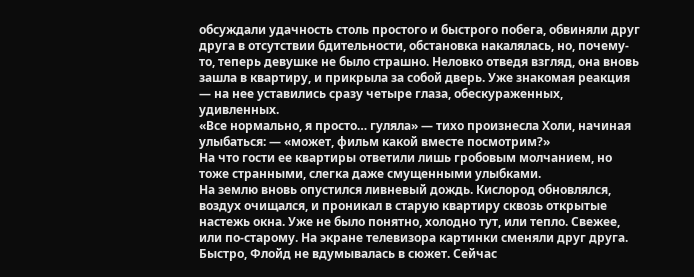обсуждали удачность столь простого и быстрого побега, обвиняли друг друга в отсутствии бдительности, обстановка накалялась, но, почему-то, теперь девушке не было страшно. Неловко отведя взгляд, она вновь зашла в квартиру, и прикрыла за собой дверь. Уже знакомая реакция — на нее уставились сразу четыре глаза, обескураженных, удивленных.
«Все нормально, я просто… гуляла» — тихо произнесла Холи, начиная улыбаться: — «может, фильм какой вместе посмотрим?»
На что гости ее квартиры ответили лишь гробовым молчанием, но тоже странными, слегка даже смущенными улыбками.
На землю вновь опустился ливневый дождь. Кислород обновлялся, воздух очищался, и проникал в старую квартиру сквозь открытые настежь окна. Уже не было понятно, холодно тут, или тепло. Свежее, или по-старому. На экране телевизора картинки сменяли друг друга. Быстро, Флойд не вдумывалась в сюжет. Сейчас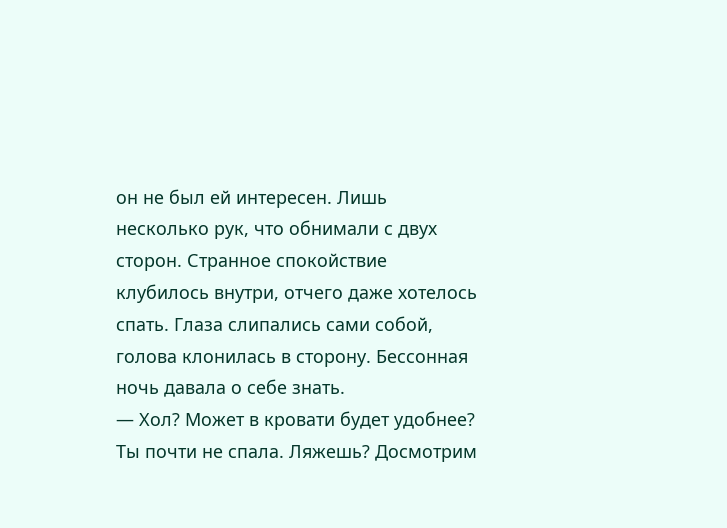он не был ей интересен. Лишь несколько рук, что обнимали с двух сторон. Странное спокойствие клубилось внутри, отчего даже хотелось спать. Глаза слипались сами собой, голова клонилась в сторону. Бессонная ночь давала о себе знать.
— Хол? Может в кровати будет удобнее? Ты почти не спала. Ляжешь? Досмотрим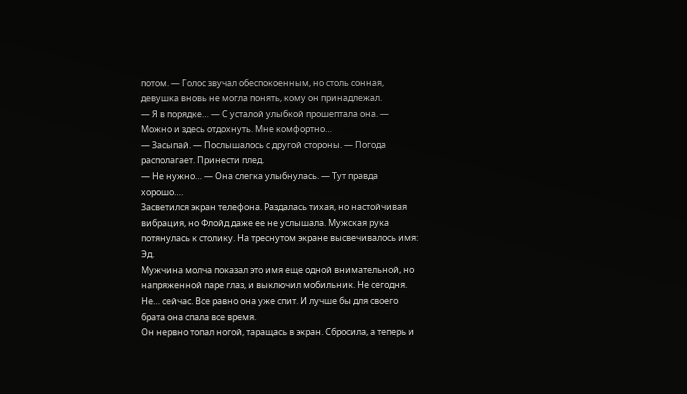потом. — Голос звучал обеспокоенным, но столь сонная, девушка вновь не могла понять, кому он принадлежал.
— Я в порядке… — С усталой улыбкой прошептала она. — Можно и здесь отдохнуть. Мне комфортно…
— Засыпай. — Послышалось с другой стороны. — Погода располагает. Принести плед.
— Не нужно… — Она слегка улыбнулась. — Тут правда хорошо….
Засветился экран телефона. Раздалась тихая, но настойчивая вибрация, но Флойд даже ее не услышала. Мужская рука потянулась к столику. На треснутом экране высвечивалось имя: Эд.
Мужчина молча показал это имя еще одной внимательной, но напряженной паре глаз, и выключил мобильник. Не сегодня. Не… сейчас. Все равно она уже спит. И лучше бы для своего брата она спала все время.
Он нервно топал ногой, таращась в экран. Сбросила, а теперь и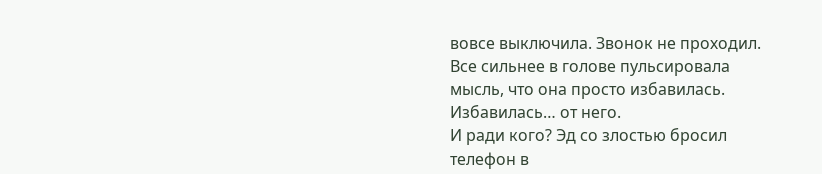вовсе выключила. Звонок не проходил. Все сильнее в голове пульсировала мысль, что она просто избавилась. Избавилась… от него.
И ради кого? Эд со злостью бросил телефон в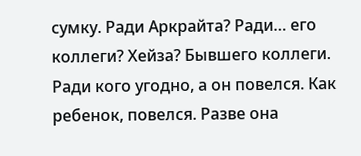сумку. Ради Аркрайта? Ради… его коллеги? Хейза? Бывшего коллеги. Ради кого угодно, а он повелся. Как ребенок, повелся. Разве она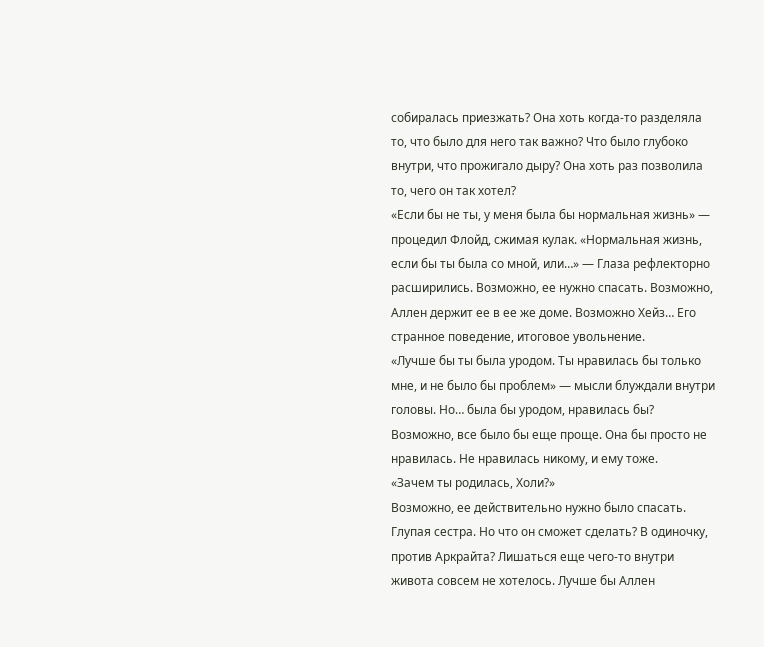собиралась приезжать? Она хоть когда-то разделяла то, что было для него так важно? Что было глубоко внутри, что прожигало дыру? Она хоть раз позволила то, чего он так хотел?
«Если бы не ты, у меня была бы нормальная жизнь» — процедил Флойд, сжимая кулак. «Нормальная жизнь, если бы ты была со мной, или…» — Глаза рефлекторно расширились. Возможно, ее нужно спасать. Возможно, Аллен держит ее в ее же доме. Возможно Хейз… Его странное поведение, итоговое увольнение.
«Лучше бы ты была уродом. Ты нравилась бы только мне, и не было бы проблем» — мысли блуждали внутри головы. Но… была бы уродом, нравилась бы? Возможно, все было бы еще проще. Она бы просто не нравилась. Не нравилась никому, и ему тоже.
«Зачем ты родилась, Холи?»
Возможно, ее действительно нужно было спасать. Глупая сестра. Но что он сможет сделать? В одиночку, против Аркрайта? Лишаться еще чего-то внутри живота совсем не хотелось. Лучше бы Аллен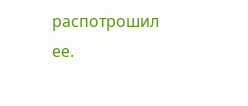распотрошил ее.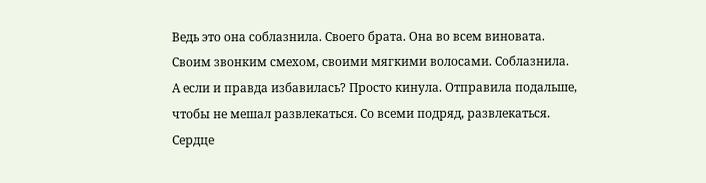Ведь это она соблазнила. Своего брата. Она во всем виновата. Своим звонким смехом, своими мягкими волосами. Соблазнила.
А если и правда избавилась? Просто кинула. Отправила подальше, чтобы не мешал развлекаться. Со всеми подряд, развлекаться. Сердце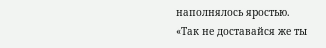наполнялось яростью.
«Так не доставайся же ты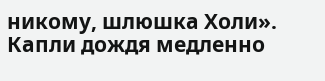никому, шлюшка Холи».
Капли дождя медленно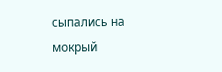сыпались на мокрый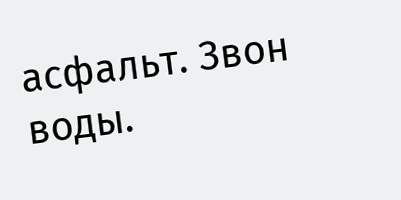асфальт. Звон воды.